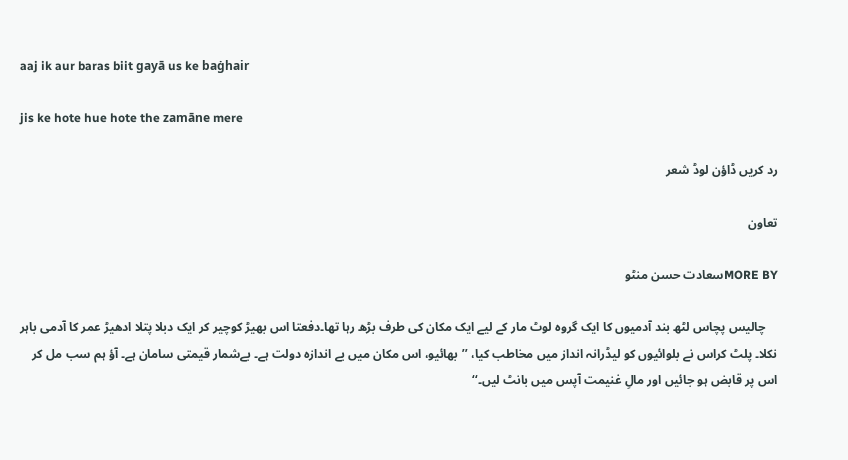aaj ik aur baras biit gayā us ke baġhair

jis ke hote hue hote the zamāne mere

رد کریں ڈاؤن لوڈ شعر

تعاون

MORE BYسعادت حسن منٹو

    چالیس پچاس لٹھ بند آدمیوں کا ایک گروہ لوٹ مار کے لیے ایک مکان کی طرف بڑھ رہا تھا۔دفعتا اس بھیڑ کوچیر کر ایک دبلا پتلا ادھیڑ عمر کا آدمی باہر نکلا۔ پلٹ کراس نے بلوائیوں کو لیڈرانہ انداز میں مخاطب کیا، ’’بھائیو، اس مکان میں بے اندازہ دولت ہے۔ بےشمار قیمتی سامان ہے۔ آؤ ہم سب مل کر اس پر قابض ہو جائیں اور مالِ غنیمت آپس میں بانٹ لیں۔‘‘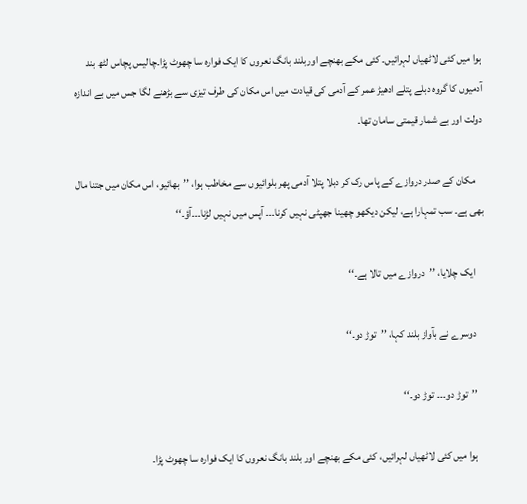ہوا میں کئی لاٹھیاں لہرائیں۔ کئی مکے بھنچے اوربلند بانگ نعروں کا ایک فوارہ سا چھوٹ پڑا۔چالیس پچاس لٹھ بند آدمیوں کا گروہ دبلے پتلے ادھیڑ عمر کے آدمی کی قیادت میں اس مکان کی طرف تیزی سے بڑھنے لگا جس میں بے اندازہ دولت اور بے شمار قیمتی سامان تھا۔

    مکان کے صدر دروازے کے پاس رک کر دبلا پتلا آدمی پھر بلوائیوں سے مخاطب ہوا، ’’بھائیو، اس مکان میں جتنا مال بھی ہے۔ سب تمہارا ہے، لیکن دیکھو چھینا جھپٹی نہیں کرنا۔۔۔ آپس میں نہیں لڑنا۔۔۔آؤ۔‘‘

    ایک چلایا، ’’دروازے میں تالا ہے۔‘‘

    دوسرے نے بآواز بلند کہا، ’’توڑ دو۔‘‘

    ’’توڑ دو۔۔۔ توڑ دو۔‘‘

    ہوا میں کئی لاٹھیاں لہرائیں، کئی مکے بھنچے اور بلند بانگ نعروں کا ایک فوارہ سا چھوٹ پڑا۔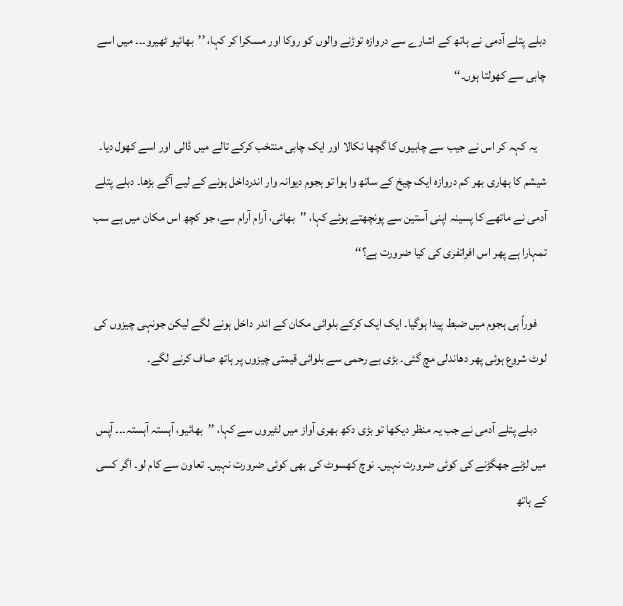دبلے پتلے آدمی نے ہاتھ کے اشارے سے دروازہ توڑنے والوں کو روکا اور مسکرا کر کہا، ’’بھائیو ٹھیرو۔۔۔ میں اسے چابی سے کھولتا ہوں۔‘‘

    یہ کہہ کر اس نے جیب سے چابیوں کا گچھا نکالا اور ایک چابی منتخب کرکے تالے میں ڈالی اور اسے کھول دیا۔ شیشم کا بھاری بھر کم دروازہ ایک چیخ کے ساتھ وا ہوا تو ہجوم دیوانہ وار اندرداخل ہونے کے لیے آگے بڑھا۔ دبلے پتلے آدمی نے ماتھے کا پسینہ اپنی آستین سے پونچھتے ہوئے کہا، ’’بھائی، آرام آرام سے، جو کچھ اس مکان میں ہے سب تمہارا ہے پھر اس افراتفری کی کیا ضرورت ہے؟‘‘

    فوراً ہی ہجوم میں ضبط پیدا ہوگیا۔ ایک ایک کرکے بلوائی مکان کے اندر داخل ہونے لگے لیکن جونہی چیزوں کی لوٹ شروع ہوئی پھر دھاندلی مچ گئی۔ بڑی بے رحمی سے بلوائی قیمتی چیزوں پر ہاتھ صاف کرنے لگے۔

    دبلے پتلے آدمی نے جب یہ منظر دیکھا تو بڑی دکھ بھری آواز میں لٹیروں سے کہا، ’’بھائیو، آہستہ آہستہ۔۔۔ آپس میں لڑنے جھگڑنے کی کوئی ضرورت نہیں۔ نوچ کھسوٹ کی بھی کوئی ضرورت نہیں۔ تعاون سے کام لو۔ اگر کسی کے ہاتھ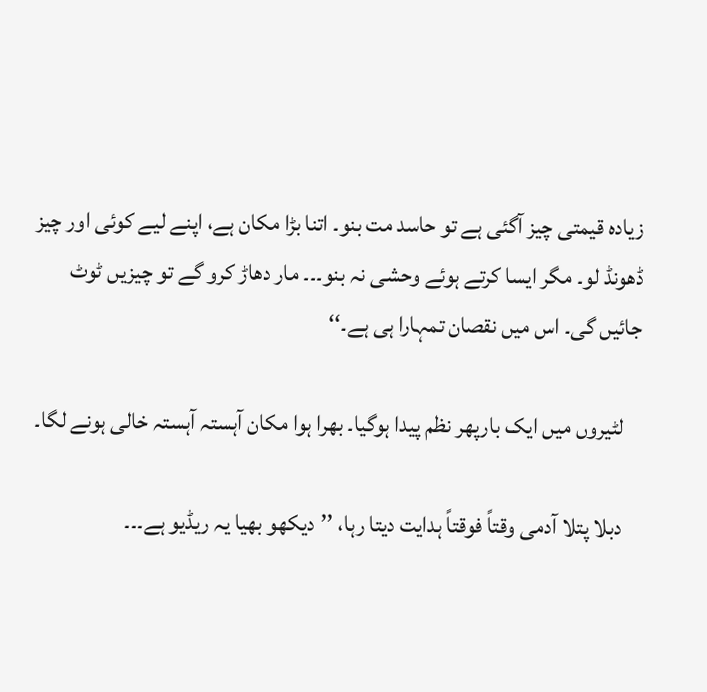زیادہ قیمتی چیز آگئی ہے تو حاسد مت بنو۔ اتنا بڑا مکان ہے، اپنے لیے کوئی اور چیز ڈھونڈ لو۔ مگر ایسا کرتے ہوئے وحشی نہ بنو۔۔۔ مار دھاڑ کرو گے تو چیزیں ٹوٹ جائیں گی۔ اس میں نقصان تمہارا ہی ہے۔‘‘

    لٹیروں میں ایک بارپھر نظم پیدا ہوگیا۔ بھرا ہوا مکان آہستہ آہستہ خالی ہونے لگا۔

    دبلا پتلا آدمی وقتاً فوقتاً ہدایت دیتا رہا، ’’دیکھو بھیا یہ ریڈیو ہے۔۔۔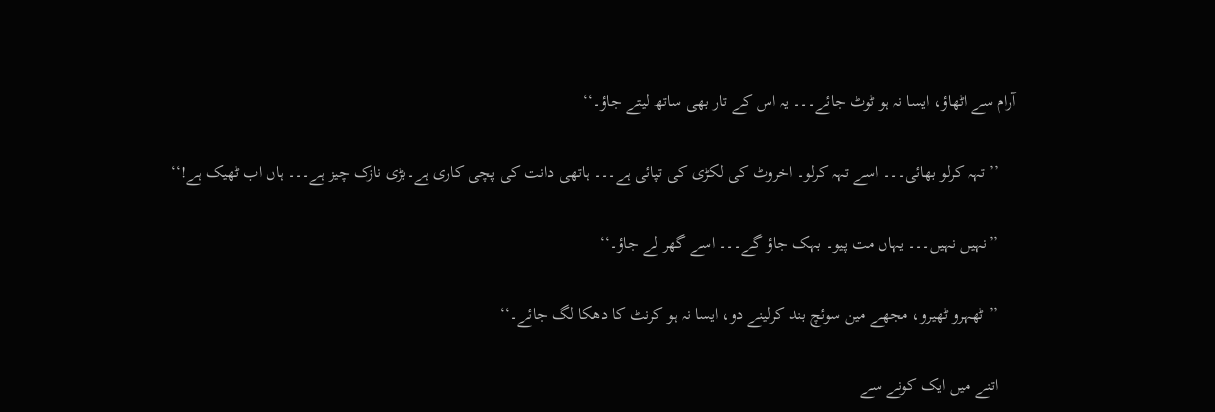آرام سے اٹھاؤ، ایسا نہ ہو ٹوٹ جائے۔۔۔ یہ اس کے تار بھی ساتھ لیتے جاؤ۔‘‘

    ’’تہہ کرلو بھائی۔۔۔ اسے تہہ کرلو۔ اخروٹ کی لکڑی کی تپائی ہے۔۔۔ ہاتھی دانت کی پچی کاری ہے۔بڑی نازک چیز ہے۔۔۔ ہاں اب ٹھیک ہے!‘‘

    ’’نہیں نہیں۔۔۔ یہاں مت پیو۔ بہک جاؤ گے۔۔۔ اسے گھر لے جاؤ۔‘‘

    ’’ٹھہرو ٹھیرو، مجھے مین سوئچ بند کرلینے دو، ایسا نہ ہو کرنٹ کا دھکا لگ جائے۔‘‘

    اتنے میں ایک کونے سے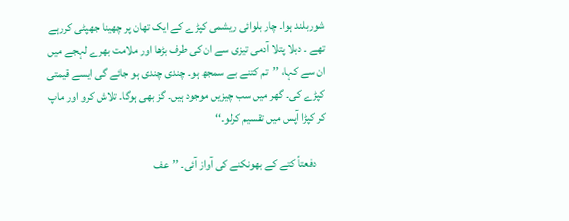شوربلند ہوا۔ چار بلوائی ریشمی کپڑے کے ایک تھان پر چھینا جھپٹی کررہے تھے ۔ دبلا پتلا آدمی تیزی سے ان کی طرف بڑھا اور ملامت بھرے لہجے میں ان سے کہا، ’’تم کتنے بے سمجھ ہو۔ چندی چندی ہو جائے گی ایسے قیمتی کپڑے کی۔ گھر میں سب چیزیں موجود ہیں۔ گز بھی ہوگا۔ تلاش کرو اور ماپ کر کپڑا آپس میں تقسیم کرلو۔‘‘

    دفعتاً کتے کے بھونکنے کی آواز آئی۔ ’’عف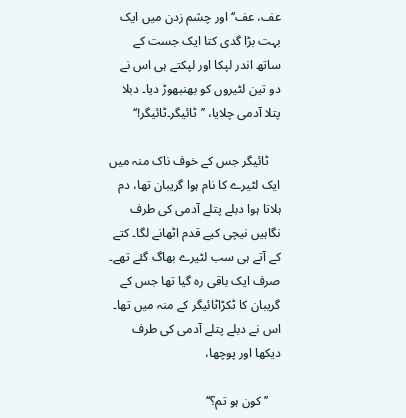عف، عف‘‘ اور چشم زدن میں ایک بہت بڑا گدی کتا ایک جست کے ساتھ اندر لپکا اور لپکتے ہی اس نے دو تین لٹیروں کو بھنبھوڑ دیا۔ دبلا پتلا آدمی چلایا، ’’ٹائیگر۔ٹائیگر!‘‘

    ٹائیگر جس کے خوف ناک منہ میں ایک لٹیرے کا نام ہوا گریبان تھا، دم ہلاتا ہوا دبلے پتلے آدمی کی طرف نگاہیں نیچی کیے قدم اٹھانے لگا۔ کتے کے آتے ہی سب لٹیرے بھاگ گئے تھے۔ صرف ایک باقی رہ گیا تھا جس کے گریبان کا ٹکڑاٹائیگر کے منہ میں تھا۔ اس نے دبلے پتلے آدمی کی طرف دیکھا اور پوچھا،

    ’’کون ہو تم؟‘‘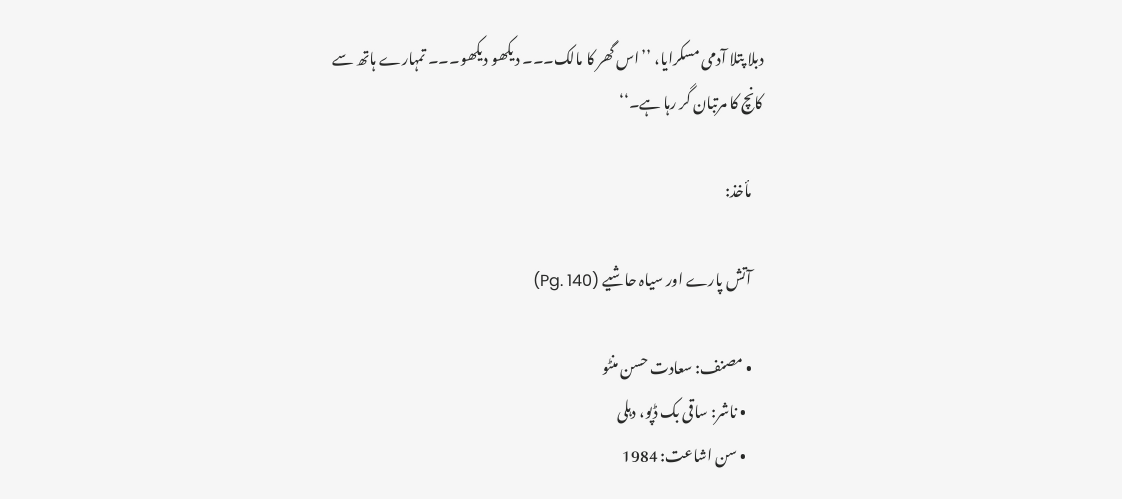دبلا پتلا آدمی مسکرایا، ’’اس گھر کا مالک۔۔۔ دیکھو دیکھو۔۔۔ تمہارے ہاتھ سے کانچ کا مرتبان گر رہا ہے۔‘‘

    مأخذ:

    آتش پارے اور سیاہ حاشیے (Pg. 140)

    • مصنف: سعادت حسن منٹو
      • ناشر: ساقی بک ڈپو، دہلی
      • سن اشاعت: 1984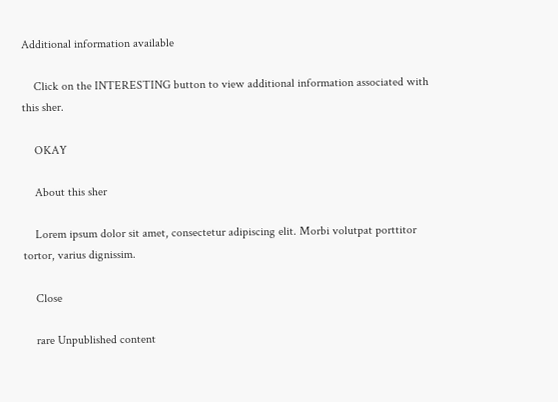Additional information available

    Click on the INTERESTING button to view additional information associated with this sher.

    OKAY

    About this sher

    Lorem ipsum dolor sit amet, consectetur adipiscing elit. Morbi volutpat porttitor tortor, varius dignissim.

    Close

    rare Unpublished content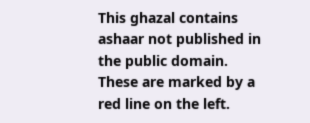This ghazal contains ashaar not published in the public domain. These are marked by a red line on the left.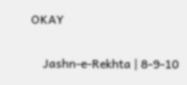OKAY

    Jashn-e-Rekhta | 8-9-10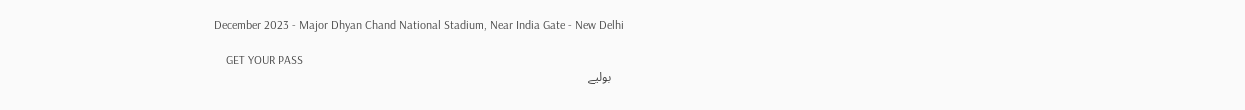December 2023 - Major Dhyan Chand National Stadium, Near India Gate - New Delhi

    GET YOUR PASS
    بولیے